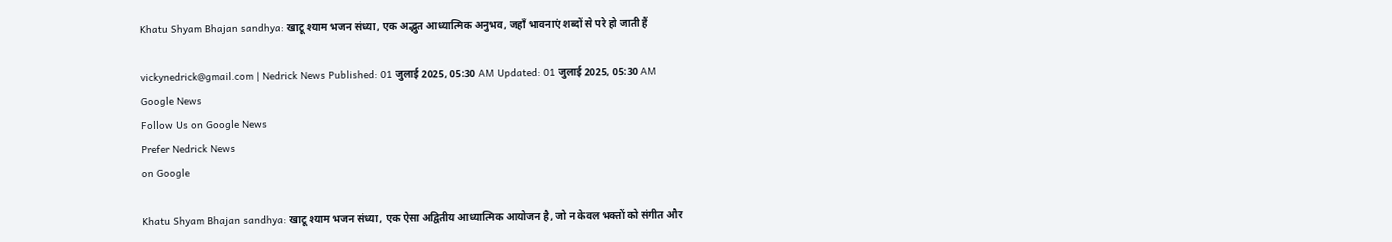Khatu Shyam Bhajan sandhya: खाटू श्याम भजन संध्या, एक अद्भुत आध्यात्मिक अनुभव, जहाँ भावनाएं शब्दों से परे हो जाती हैं

vickynedrick@gmail.com | Nedrick News Published: 01 जुलाई 2025, 05:30 AM Updated: 01 जुलाई 2025, 05:30 AM
Google News
Follow Us on Google News
Prefer Nedrick News
on Google

Khatu Shyam Bhajan sandhya: खाटू श्याम भजन संध्या, एक ऐसा अद्वितीय आध्यात्मिक आयोजन है, जो न केवल भक्तों को संगीत और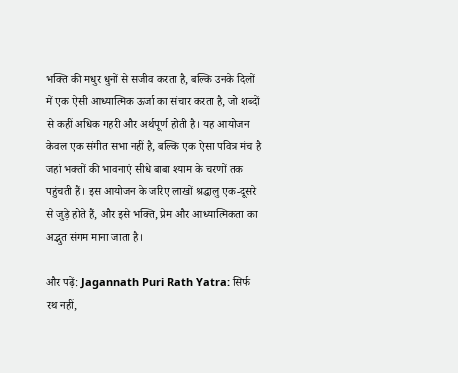भक्ति की मधुर धुनों से सजीव करता है, बल्कि उनके दिलों में एक ऐसी आध्यात्मिक ऊर्जा का संचार करता है, जो शब्दों से कहीं अधिक गहरी और अर्थपूर्ण होती है। यह आयोजन केवल एक संगीत सभा नहीं है, बल्कि एक ऐसा पवित्र मंच है जहां भक्तों की भावनाएं सीधे बाबा श्याम के चरणों तक पहुंचती हैं। इस आयोजन के जरिए लाखों श्रद्धालु एक-दूसरे से जुड़े होते हैं, और इसे भक्ति, प्रेम और आध्यात्मिकता का अद्भुत संगम माना जाता है।

और पढ़ें: Jagannath Puri Rath Yatra: सिर्फ रथ नहीं,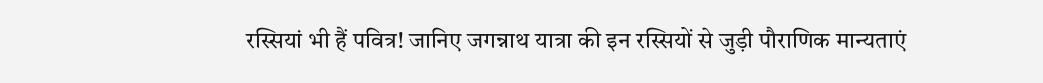रस्सियां भी हैं पवित्र! जानिए जगन्नाथ यात्रा की इन रस्सियों से जुड़ी पौराणिक मान्यताएं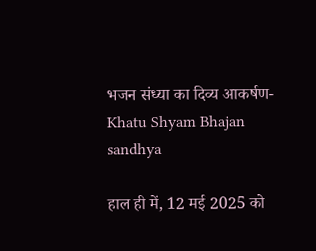भजन संध्या का दिव्य आकर्षण- Khatu Shyam Bhajan sandhya

हाल ही में, 12 मई 2025 को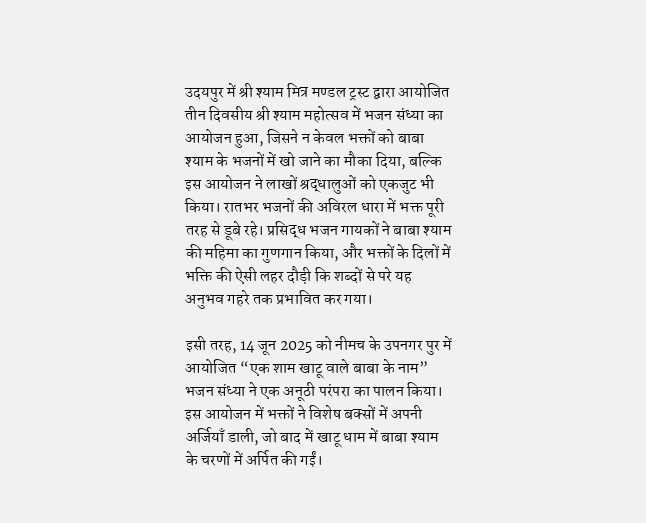उदयपुर में श्री श्याम मित्र मण्डल ट्रस्ट द्वारा आयोजित तीन दिवसीय श्री श्याम महोत्सव में भजन संध्या का आयोजन हुआ, जिसने न केवल भक्तों को बाबा श्याम के भजनों में खो जाने का मौका दिया, बल्कि इस आयोजन ने लाखों श्रद्धालुओं को एकजुट भी किया। रातभर भजनों की अविरल धारा में भक्त पूरी तरह से डूबे रहे। प्रसिद्ध भजन गायकों ने बाबा श्याम की महिमा का गुणगान किया, और भक्तों के दिलों में भक्ति की ऐसी लहर दौड़ी कि शब्दों से परे यह अनुभव गहरे तक प्रभावित कर गया।

इसी तरह, 14 जून 2025 को नीमच के उपनगर पुर में आयोजित “एक शाम खाटू वाले बाबा के नाम” भजन संध्या ने एक अनूठी परंपरा का पालन किया। इस आयोजन में भक्तों ने विशेष बक्सों में अपनी अर्जियाँ डाली, जो बाद में खाटू धाम में बाबा श्याम के चरणों में अर्पित की गईं।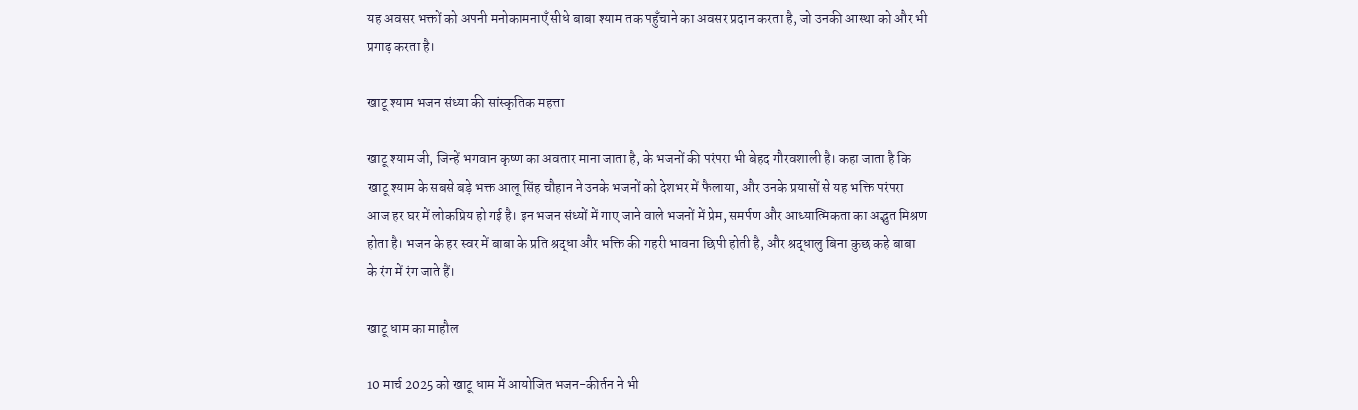यह अवसर भक्तों को अपनी मनोकामनाएँ सीधे बाबा श्याम तक पहुँचाने का अवसर प्रदान करता है, जो उनकी आस्था को और भी प्रगाढ़ करता है।

खाटू श्याम भजन संध्या की सांस्कृतिक महत्ता

खाटू श्याम जी, जिन्हें भगवान कृष्ण का अवतार माना जाता है, के भजनों की परंपरा भी बेहद गौरवशाली है। कहा जाता है कि खाटू श्याम के सबसे बड़े भक्त आलू सिंह चौहान ने उनके भजनों को देशभर में फैलाया, और उनके प्रयासों से यह भक्ति परंपरा आज हर घर में लोकप्रिय हो गई है। इन भजन संध्यों में गाए जाने वाले भजनों में प्रेम, समर्पण और आध्यात्मिकता का अद्भुत मिश्रण होता है। भजन के हर स्वर में बाबा के प्रति श्रद्धा और भक्ति की गहरी भावना छिपी होती है, और श्रद्धालु बिना कुछ कहे बाबा के रंग में रंग जाते हैं।

खाटू धाम का माहौल

10 मार्च 2025 को खाटू धाम में आयोजित भजन-कीर्तन ने भी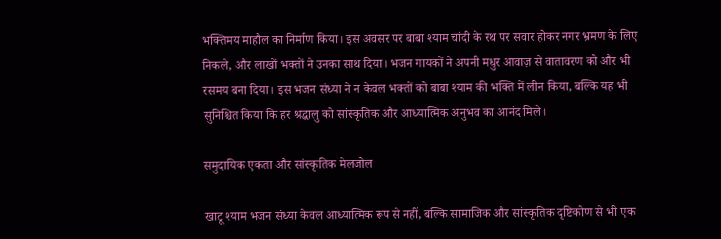भक्तिमय माहौल का निर्माण किया। इस अवसर पर बाबा श्याम चांदी के रथ पर सवार होकर नगर भ्रमण के लिए निकले, और लाखों भक्तों ने उनका साथ दिया। भजन गायकों ने अपनी मधुर आवाज़ से वातावरण को और भी रसमय बना दिया। इस भजन संध्या ने न केवल भक्तों को बाबा श्याम की भक्ति में लीन किया, बल्कि यह भी सुनिश्चित किया कि हर श्रद्धालु को सांस्कृतिक और आध्यात्मिक अनुभव का आनंद मिले।

समुदायिक एकता और सांस्कृतिक मेलजोल

खाटू श्याम भजन संध्या केवल आध्यात्मिक रूप से नहीं, बल्कि सामाजिक और सांस्कृतिक दृष्टिकोण से भी एक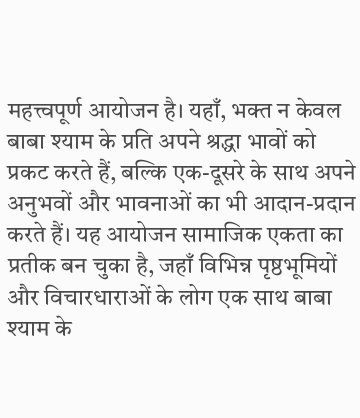महत्त्वपूर्ण आयोजन है। यहाँ, भक्त न केवल बाबा श्याम के प्रति अपने श्रद्धा भावों को प्रकट करते हैं, बल्कि एक-दूसरे के साथ अपने अनुभवों और भावनाओं का भी आदान-प्रदान करते हैं। यह आयोजन सामाजिक एकता का प्रतीक बन चुका है, जहाँ विभिन्न पृष्ठभूमियों और विचारधाराओं के लोग एक साथ बाबा श्याम के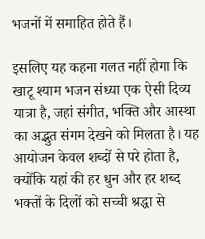भजनों में समाहित होते हैं।

इसलिए यह कहना गलत नहीं होगा कि खाटू श्याम भजन संध्या एक ऐसी दिव्य यात्रा है, जहां संगीत, भक्ति और आस्था का अद्भुत संगम देखने को मिलता है। यह आयोजन केवल शब्दों से परे होता है, क्योंकि यहां की हर धुन और हर शब्द भक्तों के दिलों को सच्ची श्रद्धा से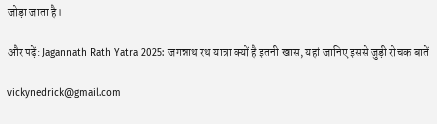जोड़ा जाता है।

और पढ़ें: Jagannath Rath Yatra 2025: जगन्नाथ रथ यात्रा क्यों है इतनी खास, यहां जानिए इससे जुड़ी रोचक बातें

vickynedrick@gmail.com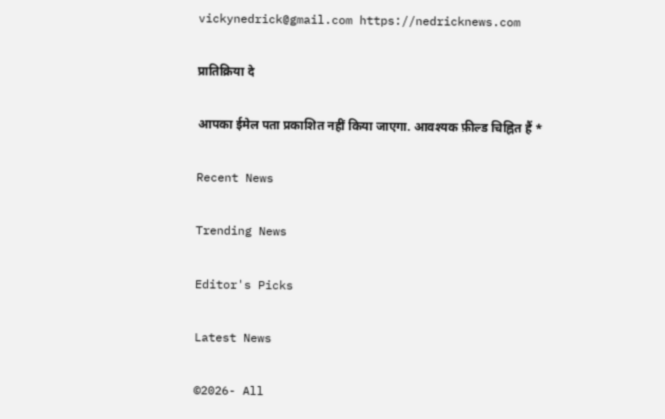vickynedrick@gmail.com https://nedricknews.com

प्रातिक्रिया दे

आपका ईमेल पता प्रकाशित नहीं किया जाएगा. आवश्यक फ़ील्ड चिह्नित हैं *

Recent News

Trending News

Editor's Picks

Latest News

©2026- All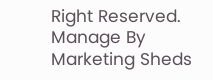Right Reserved. Manage By Marketing Sheds